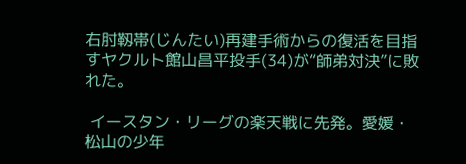右肘靱帯(じんたい)再建手術からの復活を目指すヤクルト館山昌平投手(34)が“師弟対決”に敗れた。

 イースタン・リーグの楽天戦に先発。愛媛・松山の少年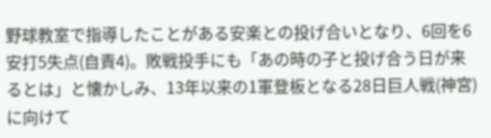野球教室で指導したことがある安楽との投げ合いとなり、6回を6安打5失点(自責4)。敗戦投手にも「あの時の子と投げ合う日が来るとは」と懐かしみ、13年以来の1軍登板となる28日巨人戦(神宮)に向けて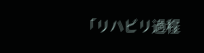「リハビリ過程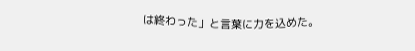は終わった」と言葉に力を込めた。